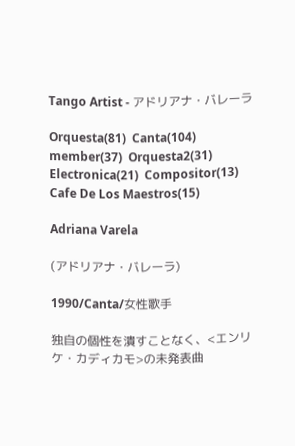Tango Artist - アドリアナ・バレーラ

Orquesta(81)  Canta(104)  member(37)  Orquesta2(31)  Electronica(21)  Compositor(13)  Cafe De Los Maestros(15)

Adriana Varela

(アドリアナ・バレーラ)

1990/Canta/女性歌手

独自の個性を潰すことなく、<エンリケ・カディカモ>の未発表曲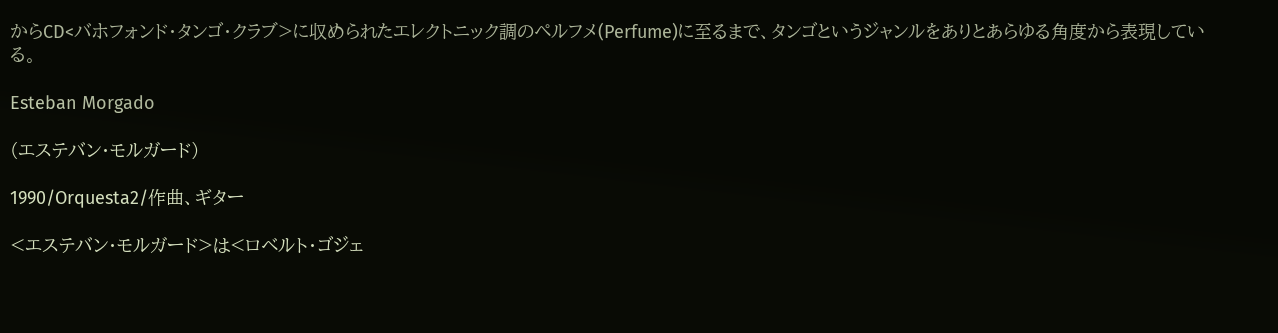からCD<バホフォンド・タンゴ・クラブ>に収められたエレクトニック調のペルフメ(Perfume)に至るまで、タンゴというジャンルをありとあらゆる角度から表現している。

Esteban Morgado

(エステバン・モルガード)

1990/Orquesta2/作曲、ギター

<エステバン・モルガード>は<ロベルト・ゴジェ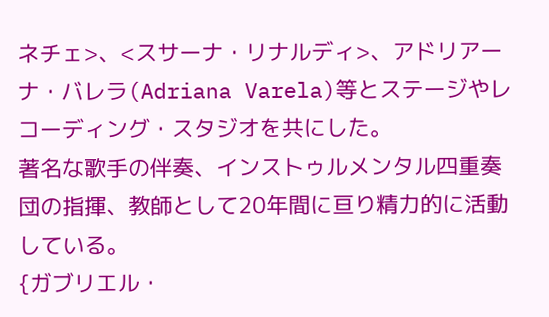ネチェ>、<スサーナ・リナルディ>、アドリアーナ・バレラ(Adriana Varela)等とステージやレコーディング・スタジオを共にした。
著名な歌手の伴奏、インストゥルメンタル四重奏団の指揮、教師として20年間に亘り精力的に活動している。
{ガブリエル・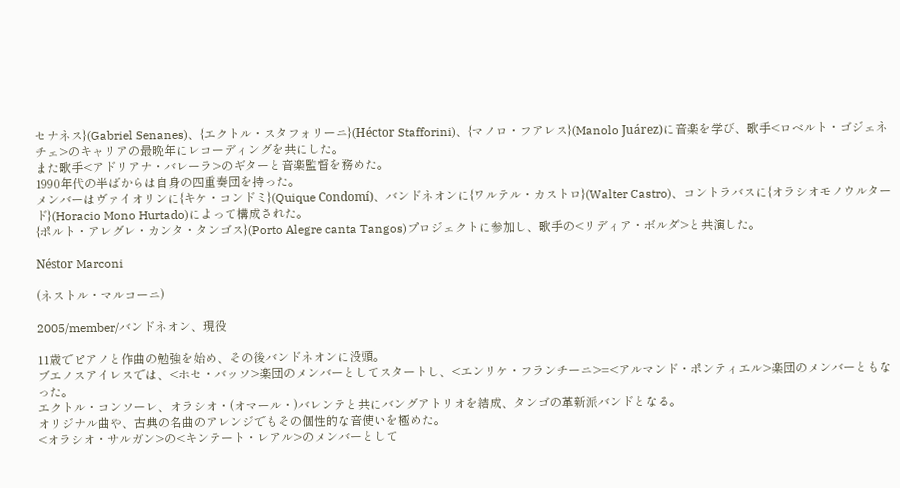セナネス}(Gabriel Senanes)、{エクトル・スタフォリーニ}(Héctor Stafforini)、{マノロ・フアレス}(Manolo Juárez)に音楽を学び、歌手<ロベルト・ゴジェネチェ>のキャリアの最晩年にレコーディングを共にした。
また歌手<アドリアナ・バレーラ>のギターと音楽監督を務めた。
1990年代の半ばからは自身の四重奏団を持った。
メンバーはヴァイオリンに{キケ・コンドミ}(Quique Condomí)、バンドネオンに{ワルテル・カストロ}(Walter Castro)、コントラバスに{オラシオモノウルタード}(Horacio Mono Hurtado)によって構成された。
{ポルト・アレグレ・カンタ・タンゴス}(Porto Alegre canta Tangos)プロジェクトに参加し、歌手の<リディア・ボルダ>と共演した。

Néstor Marconi

(ネストル・マルコーニ)

2005/member/バンドネオン、現役

11歳でピアノと作曲の勉強を始め、その後バンドネオンに没頭。
ブエノスアイレスでは、<ホセ・バッソ>楽団のメンバーとしてスタートし、<エンリケ・フランチーニ>=<アルマンド・ポンティエル>楽団のメンバーともなった。
エクトル・コンソーレ、オラシオ・(オマール・)バレンテと共にバングアトリオを結成、タンゴの革新派バンドとなる。
オリジナル曲や、古典の名曲のアレンジでもその個性的な音使いを極めた。
<オラシオ・サルガン>の<キンテート・レアル>のメンバーとして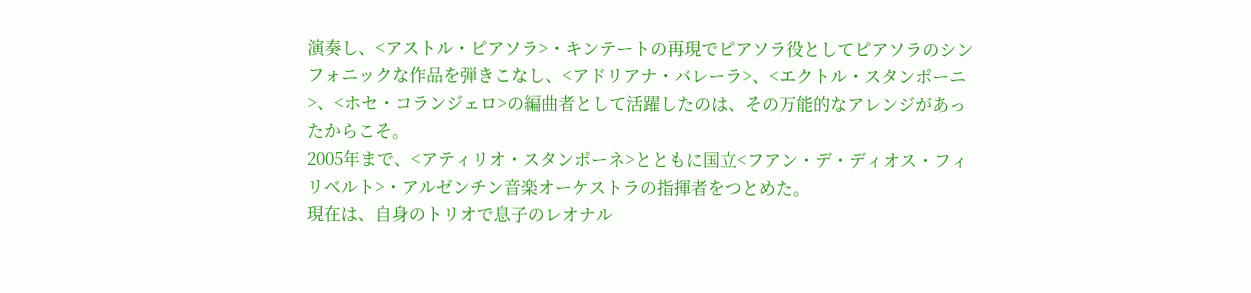演奏し、<アストル・ピアソラ>・キンテートの再現でピアソラ役としてピアソラのシンフォニックな作品を弾きこなし、<アドリアナ・バレーラ>、<エクトル・スタンポーニ>、<ホセ・コランジェロ>の編曲者として活躍したのは、その万能的なアレンジがあったからこそ。
2005年まで、<アティリオ・スタンポーネ>とともに国立<フアン・デ・ディオス・フィリベルト>・アルゼンチン音楽オーケストラの指揮者をつとめた。
現在は、自身のトリオで息子のレオナル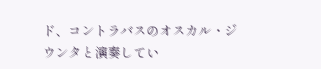ド、コントラバスのオスカル・ジウンタと演奏してい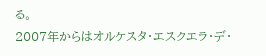る。
2007年からはオルケスタ・エスクエラ・デ・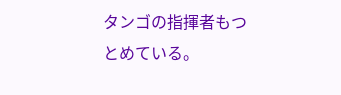タンゴの指揮者もつとめている。